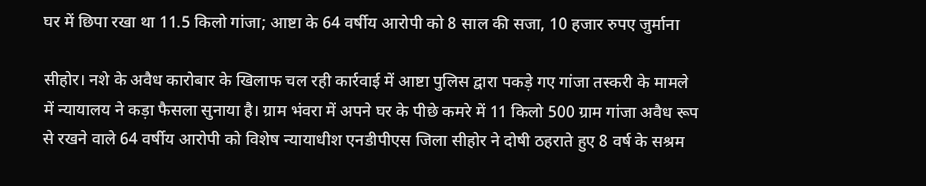घर में छिपा रखा था 11.5 किलो गांजा; आष्टा के 64 वर्षीय आरोपी को 8 साल की सजा, 10 हजार रुपए जुर्माना

सीहोर। नशे के अवैध कारोबार के खिलाफ चल रही कार्रवाई में आष्टा पुलिस द्वारा पकड़े गए गांजा तस्करी के मामले में न्यायालय ने कड़ा फैसला सुनाया है। ग्राम भंवरा में अपने घर के पीछे कमरे में 11 किलो 500 ग्राम गांजा अवैध रूप से रखने वाले 64 वर्षीय आरोपी को विशेष न्यायाधीश एनडीपीएस जिला सीहोर ने दोषी ठहराते हुए 8 वर्ष के सश्रम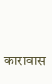कारावास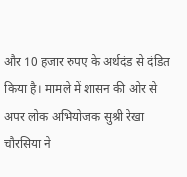और 10 हजार रुपए के अर्थदंड से दंडित किया है। मामले में शासन की ओर से अपर लोक अभियोजक सुश्री रेखा चौरसिया ने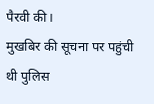पैरवी की।
मुखबिर की सूचना पर पहुंची थी पुलिस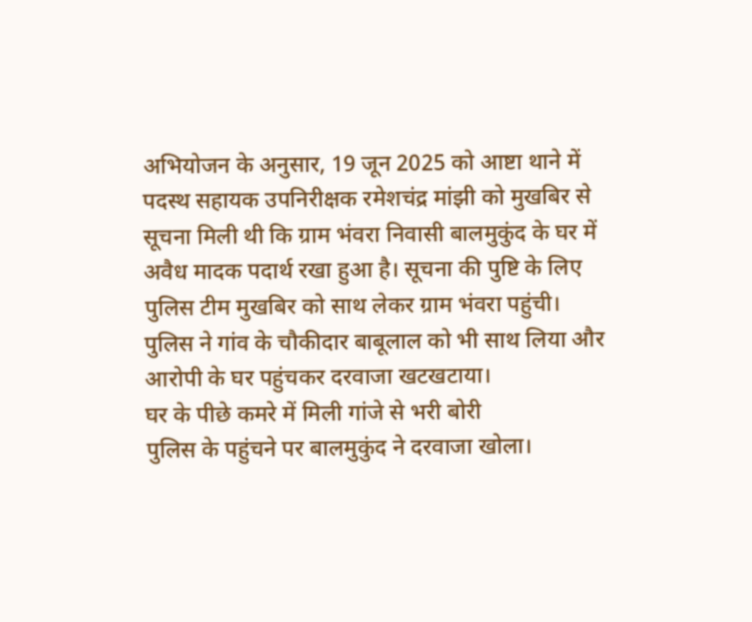अभियोजन के अनुसार, 19 जून 2025 को आष्टा थाने में पदस्थ सहायक उपनिरीक्षक रमेशचंद्र मांझी को मुखबिर से सूचना मिली थी कि ग्राम भंवरा निवासी बालमुकुंद के घर में अवैध मादक पदार्थ रखा हुआ है। सूचना की पुष्टि के लिए पुलिस टीम मुखबिर को साथ लेकर ग्राम भंवरा पहुंची। पुलिस ने गांव के चौकीदार बाबूलाल को भी साथ लिया और आरोपी के घर पहुंचकर दरवाजा खटखटाया।
घर के पीछे कमरे में मिली गांजे से भरी बोरी
पुलिस के पहुंचने पर बालमुकुंद ने दरवाजा खोला।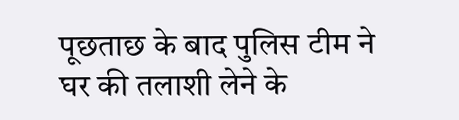पूछताछ के बाद पुलिस टीम ने घर की तलाशी लेने के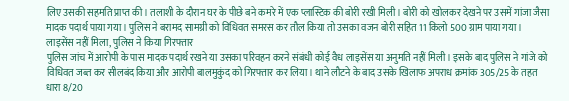लिए उसकी सहमति प्राप्त की। तलाशी के दौरान घर के पीछे बने कमरे में एक प्लास्टिक की बोरी रखी मिली। बोरी को खोलकर देखने पर उसमें गांजा जैसा मादक पदार्थ पाया गया। पुलिस ने बरामद सामग्री को विधिवत समरस कर तौल किया तो उसका वजन बोरी सहित 11 किलो 500 ग्राम पाया गया।
लाइसेंस नहीं मिला, पुलिस ने किया गिरफ्तार
पुलिस जांच में आरोपी के पास मादक पदार्थ रखने या उसका परिवहन करने संबंधी कोई वैध लाइसेंस या अनुमति नहीं मिली। इसके बाद पुलिस ने गांजे को विधिवत जब्त कर सीलबंद किया और आरोपी बालमुकुंद को गिरफ्तार कर लिया। थाने लौटने के बाद उसके खिलाफ अपराध क्रमांक 305/25 के तहत धारा 8/20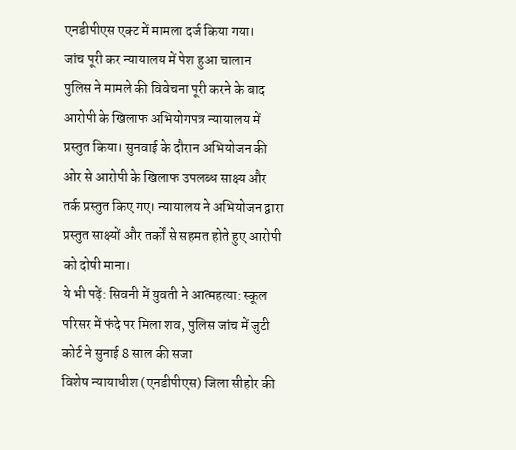एनडीपीएस एक्ट में मामला दर्ज किया गया।
जांच पूरी कर न्यायालय में पेश हुआ चालान
पुलिस ने मामले की विवेचना पूरी करने के बाद आरोपी के खिलाफ अभियोगपत्र न्यायालय में प्रस्तुत किया। सुनवाई के दौरान अभियोजन की ओर से आरोपी के खिलाफ उपलब्ध साक्ष्य और तर्क प्रस्तुत किए गए। न्यायालय ने अभियोजन द्वारा प्रस्तुत साक्ष्यों और तर्कों से सहमत होते हुए आरोपी को दोषी माना।
ये भी पढ़ें: सिवनी में युवती ने आत्महत्या: स्कूल परिसर में फंदे पर मिला शव, पुलिस जांच में जुटी
कोर्ट ने सुनाई 8 साल की सजा
विशेष न्यायाधीश (एनडीपीएस) जिला सीहोर की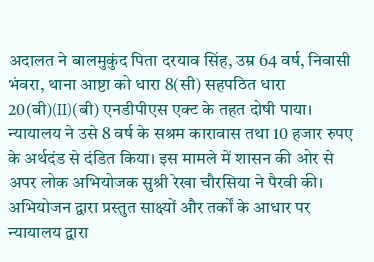अदालत ने बालमुकुंद पिता दरयाव सिंह, उम्र 64 वर्ष, निवासी भंवरा, थाना आष्टा को धारा 8(सी) सहपठित धारा 20(बी)(II)(बी) एनडीपीएस एक्ट के तहत दोषी पाया। न्यायालय ने उसे 8 वर्ष के सश्रम कारावास तथा 10 हजार रुपए के अर्थदंड से दंडित किया। इस मामले में शासन की ओर से अपर लोक अभियोजक सुश्री रेखा चौरसिया ने पैरवी की। अभियोजन द्वारा प्रस्तुत साक्ष्यों और तर्कों के आधार पर न्यायालय द्वारा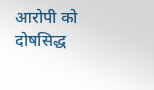आरोपी को दोषसिद्ध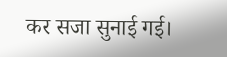कर सजा सुनाई गई।